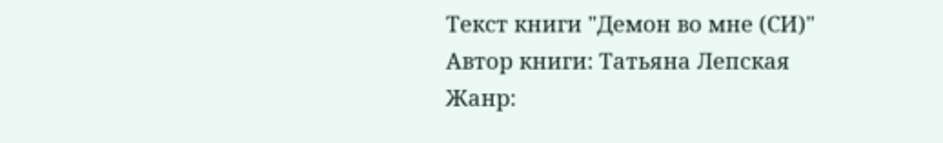Текст книги "Демон во мне (СИ)"
Автор книги: Татьяна Лепская
Жанр: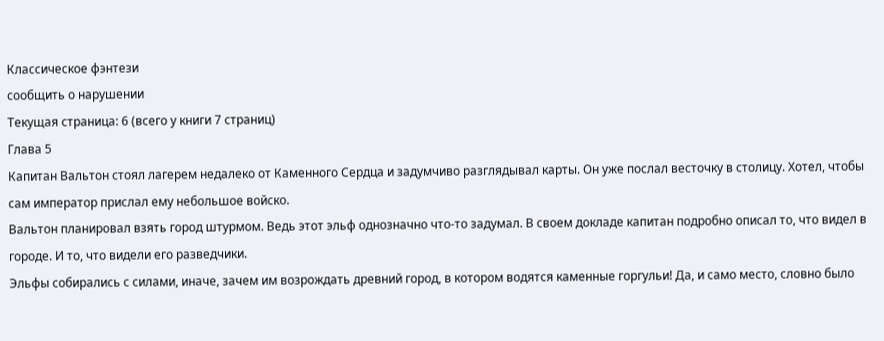Классическое фэнтези
сообщить о нарушении
Текущая страница: 6 (всего у книги 7 страниц)
Глава 5
Капитан Вальтон стоял лагерем недалеко от Каменного Сердца и задумчиво разглядывал карты. Он уже послал весточку в столицу. Хотел, чтобы сам император прислал ему небольшое войско.
Вальтон планировал взять город штурмом. Ведь этот эльф однозначно что-то задумал. В своем докладе капитан подробно описал то, что видел в городе. И то, что видели его разведчики.
Эльфы собирались с силами, иначе, зачем им возрождать древний город, в котором водятся каменные горгульи! Да, и само место, словно было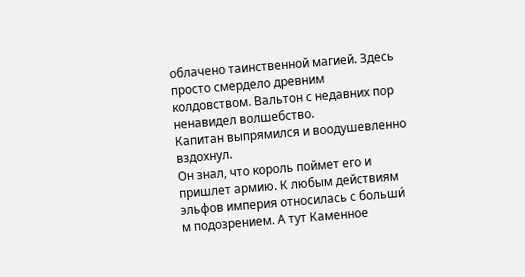облачено таинственной магией. Здесь просто смердело древним колдовством. Вальтон с недавних пор ненавидел волшебство.
Капитан выпрямился и воодушевленно вздохнул.
Он знал, что король поймет его и пришлет армию. К любым действиям эльфов империя относилась с больши́ м подозрением. А тут Каменное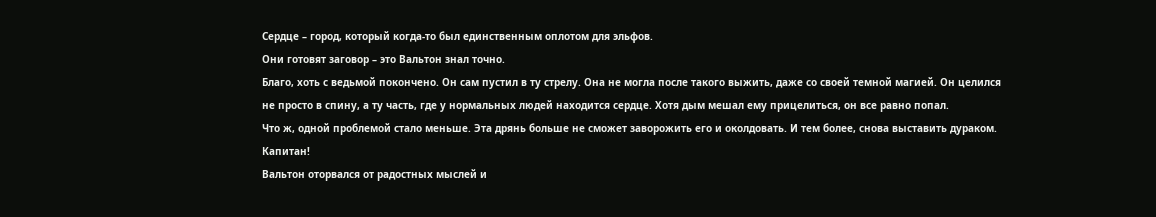Сердце – город, который когда-то был единственным оплотом для эльфов.
Они готовят заговор – это Вальтон знал точно.
Благо, хоть с ведьмой покончено. Он сам пустил в ту стрелу. Она не могла после такого выжить, даже со своей темной магией. Он целился не просто в спину, а ту часть, где у нормальных людей находится сердце. Хотя дым мешал ему прицелиться, он все равно попал.
Что ж, одной проблемой стало меньше. Эта дрянь больше не сможет заворожить его и околдовать. И тем более, снова выставить дураком.
Капитан!
Вальтон оторвался от радостных мыслей и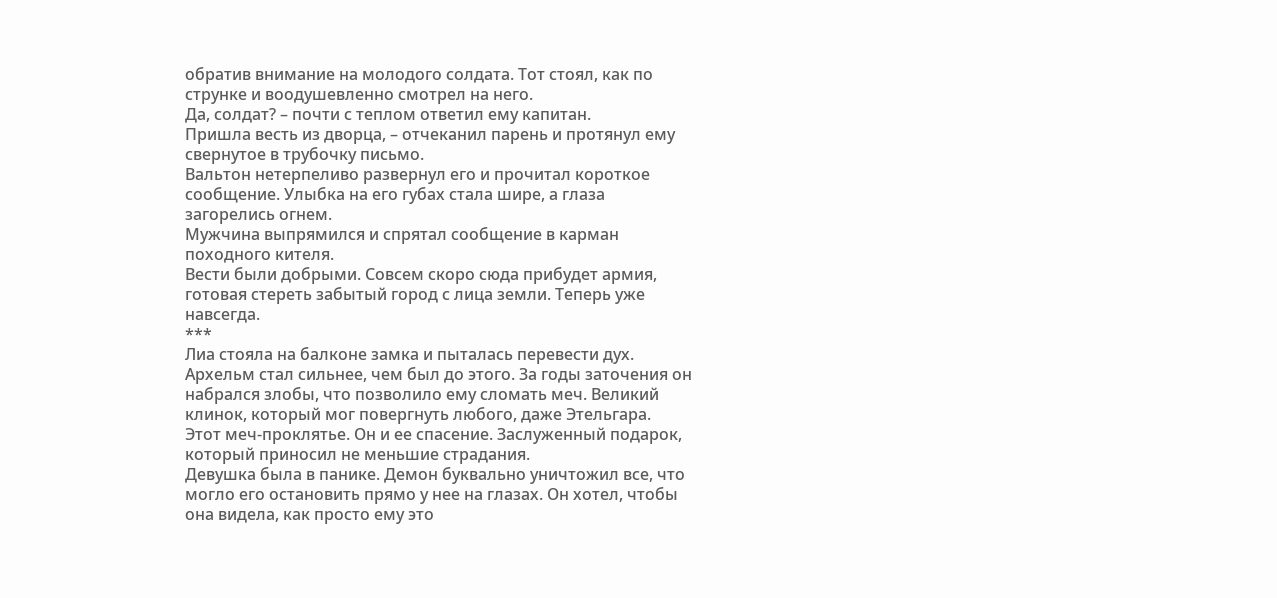обратив внимание на молодого солдата. Тот стоял, как по струнке и воодушевленно смотрел на него.
Да, солдат? – почти с теплом ответил ему капитан.
Пришла весть из дворца, – отчеканил парень и протянул ему свернутое в трубочку письмо.
Вальтон нетерпеливо развернул его и прочитал короткое сообщение. Улыбка на его губах стала шире, а глаза загорелись огнем.
Мужчина выпрямился и спрятал сообщение в карман походного кителя.
Вести были добрыми. Совсем скоро сюда прибудет армия, готовая стереть забытый город с лица земли. Теперь уже навсегда.
***
Лиа стояла на балконе замка и пыталась перевести дух. Архельм стал сильнее, чем был до этого. За годы заточения он набрался злобы, что позволило ему сломать меч. Великий клинок, который мог повергнуть любого, даже Этельгара.
Этот меч-проклятье. Он и ее спасение. Заслуженный подарок, который приносил не меньшие страдания.
Девушка была в панике. Демон буквально уничтожил все, что могло его остановить прямо у нее на глазах. Он хотел, чтобы она видела, как просто ему это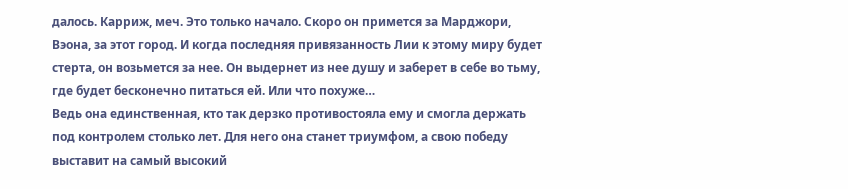далось. Карриж, меч. Это только начало. Скоро он примется за Марджори, Вэона, за этот город. И когда последняя привязанность Лии к этому миру будет стерта, он возьмется за нее. Он выдернет из нее душу и заберет в себе во тьму, где будет бесконечно питаться ей. Или что похуже…
Ведь она единственная, кто так дерзко противостояла ему и смогла держать под контролем столько лет. Для него она станет триумфом, а свою победу выставит на самый высокий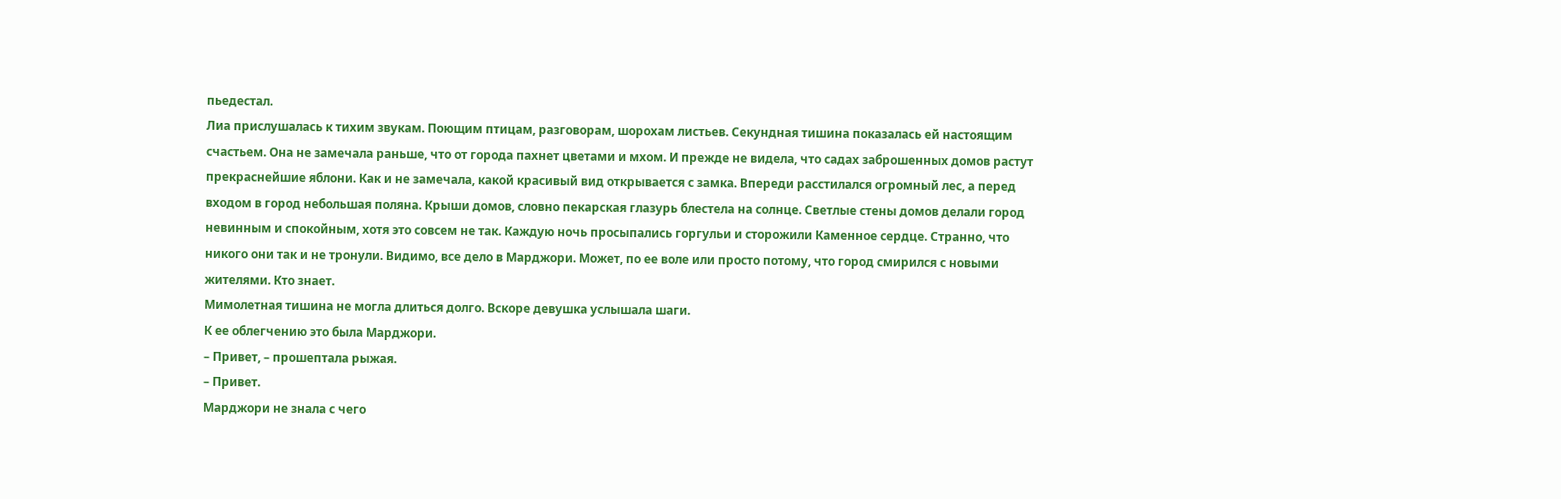пьедестал.
Лиа прислушалась к тихим звукам. Поющим птицам, разговорам, шорохам листьев. Секундная тишина показалась ей настоящим счастьем. Она не замечала раньше, что от города пахнет цветами и мхом. И прежде не видела, что садах заброшенных домов растут прекраснейшие яблони. Как и не замечала, какой красивый вид открывается с замка. Впереди расстилался огромный лес, а перед входом в город небольшая поляна. Крыши домов, словно пекарская глазурь блестела на солнце. Светлые стены домов делали город невинным и спокойным, хотя это совсем не так. Каждую ночь просыпались горгульи и сторожили Каменное сердце. Странно, что никого они так и не тронули. Видимо, все дело в Марджори. Может, по ее воле или просто потому, что город смирился с новыми жителями. Кто знает.
Мимолетная тишина не могла длиться долго. Вскоре девушка услышала шаги.
К ее облегчению это была Марджори.
– Привет, – прошептала рыжая.
– Привет.
Марджори не знала с чего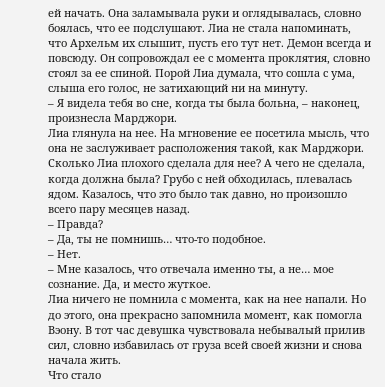ей начать. Она заламывала руки и оглядывалась, словно боялась, что ее подслушают. Лиа не стала напоминать, что Архельм их слышит, пусть его тут нет. Демон всегда и повсюду. Он сопровождал ее с момента проклятия, словно стоял за ее спиной. Порой Лиа думала, что сошла с ума, слыша его голос, не затихающий ни на минуту.
– Я видела тебя во сне, когда ты была больна, – наконец, произнесла Марджори.
Лиа глянула на нее. На мгновение ее посетила мысль, что она не заслуживает расположения такой, как Марджори. Сколько Лиа плохого сделала для нее? А чего не сделала, когда должна была? Грубо с ней обходилась, плевалась ядом. Казалось, что это было так давно, но произошло всего пару месяцев назад.
– Правда?
– Да, ты не помнишь… что-то подобное.
– Нет.
– Мне казалось, что отвечала именно ты, а не… мое сознание. Да, и место жуткое.
Лиа ничего не помнила с момента, как на нее напали. Но до этого, она прекрасно запомнила момент, как помогла Вэону. В тот час девушка чувствовала небывалый прилив сил, словно избавилась от груза всей своей жизни и снова начала жить.
Что стало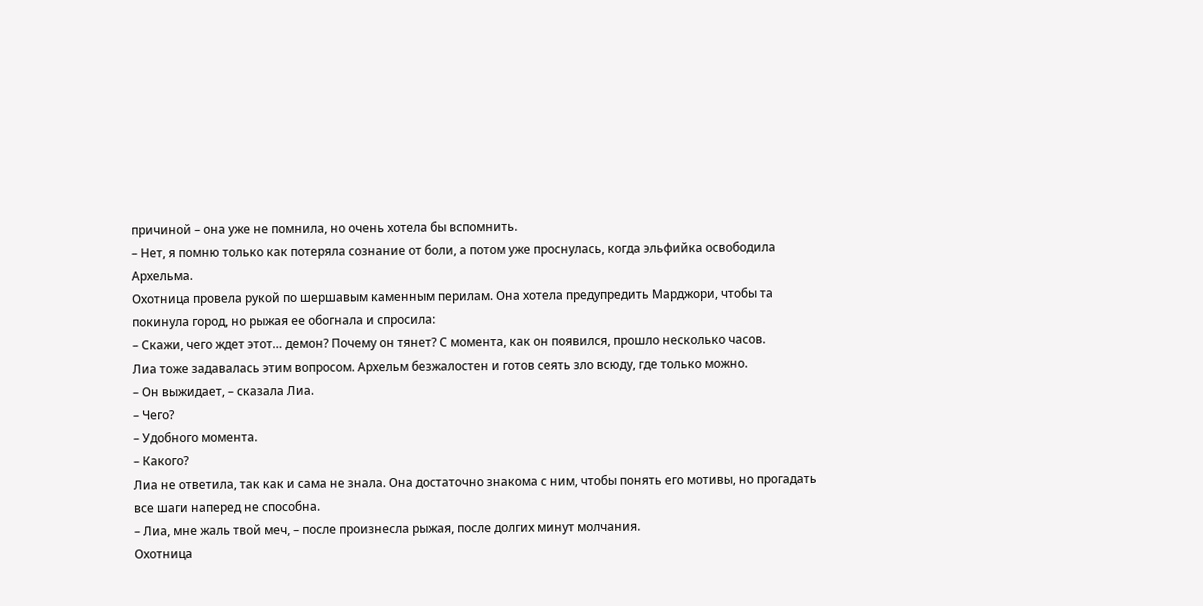причиной – она уже не помнила, но очень хотела бы вспомнить.
– Нет, я помню только как потеряла сознание от боли, а потом уже проснулась, когда эльфийка освободила Архельма.
Охотница провела рукой по шершавым каменным перилам. Она хотела предупредить Марджори, чтобы та покинула город, но рыжая ее обогнала и спросила:
– Скажи, чего ждет этот… демон? Почему он тянет? С момента, как он появился, прошло несколько часов.
Лиа тоже задавалась этим вопросом. Архельм безжалостен и готов сеять зло всюду, где только можно.
– Он выжидает, – сказала Лиа.
– Чего?
– Удобного момента.
– Какого?
Лиа не ответила, так как и сама не знала. Она достаточно знакома с ним, чтобы понять его мотивы, но прогадать все шаги наперед не способна.
– Лиа, мне жаль твой меч, – после произнесла рыжая, после долгих минут молчания.
Охотница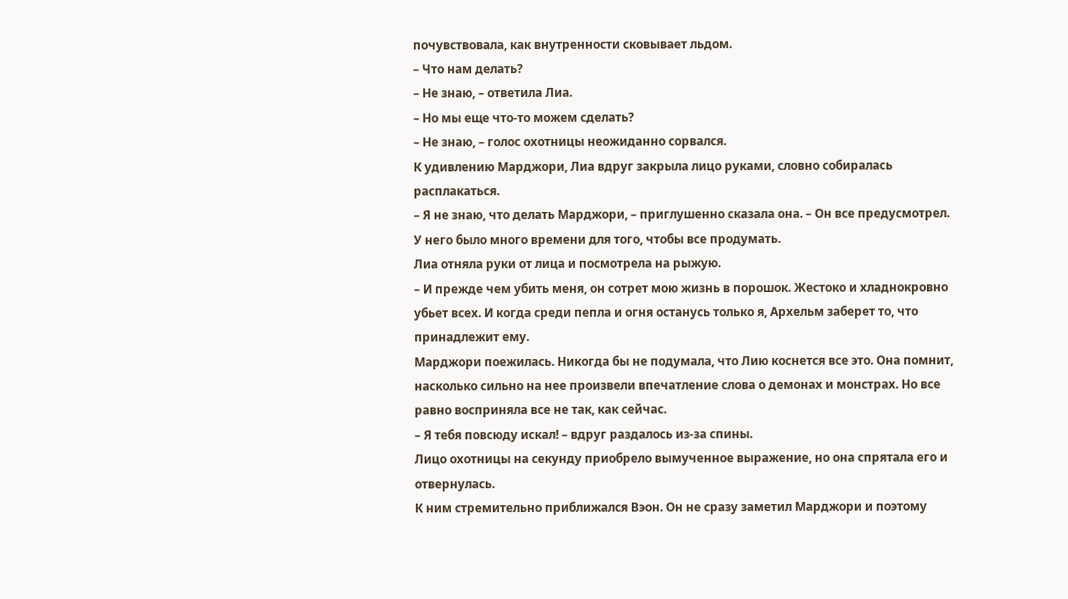почувствовала, как внутренности сковывает льдом.
– Что нам делать?
– Не знаю, – ответила Лиа.
– Но мы еще что-то можем сделать?
– Не знаю, – голос охотницы неожиданно сорвался.
К удивлению Марджори, Лиа вдруг закрыла лицо руками, словно собиралась расплакаться.
– Я не знаю, что делать Марджори, – приглушенно сказала она. – Он все предусмотрел. У него было много времени для того, чтобы все продумать.
Лиа отняла руки от лица и посмотрела на рыжую.
– И прежде чем убить меня, он сотрет мою жизнь в порошок. Жестоко и хладнокровно убьет всех. И когда среди пепла и огня останусь только я, Архельм заберет то, что принадлежит ему.
Марджори поежилась. Никогда бы не подумала, что Лию коснется все это. Она помнит, насколько сильно на нее произвели впечатление слова о демонах и монстрах. Но все равно восприняла все не так, как сейчас.
– Я тебя повсюду искал! – вдруг раздалось из-за спины.
Лицо охотницы на секунду приобрело вымученное выражение, но она спрятала его и отвернулась.
К ним стремительно приближался Вэон. Он не сразу заметил Марджори и поэтому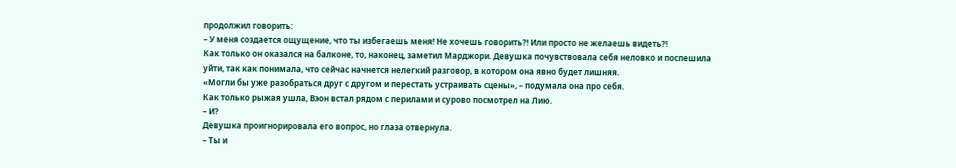продолжил говорить:
– У меня создается ощущение, что ты избегаешь меня! Не хочешь говорить?! Или просто не желаешь видеть?!
Как только он оказался на балконе, то, наконец, заметил Марджори. Девушка почувствовала себя неловко и поспешила уйти, так как понимала, что сейчас начнется нелегкий разговор, в котором она явно будет лишняя.
«Могли бы уже разобраться друг с другом и перестать устраивать сцены», – подумала она про себя.
Как только рыжая ушла, Вэон встал рядом с перилами и сурово посмотрел на Лию.
– И?
Девушка проигнорировала его вопрос, но глаза отвернула.
– Ты и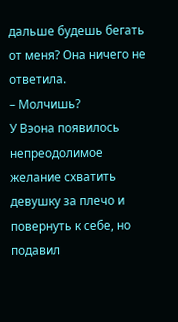дальше будешь бегать от меня? Она ничего не ответила.
– Молчишь?
У Вэона появилось непреодолимое желание схватить девушку за плечо и повернуть к себе, но подавил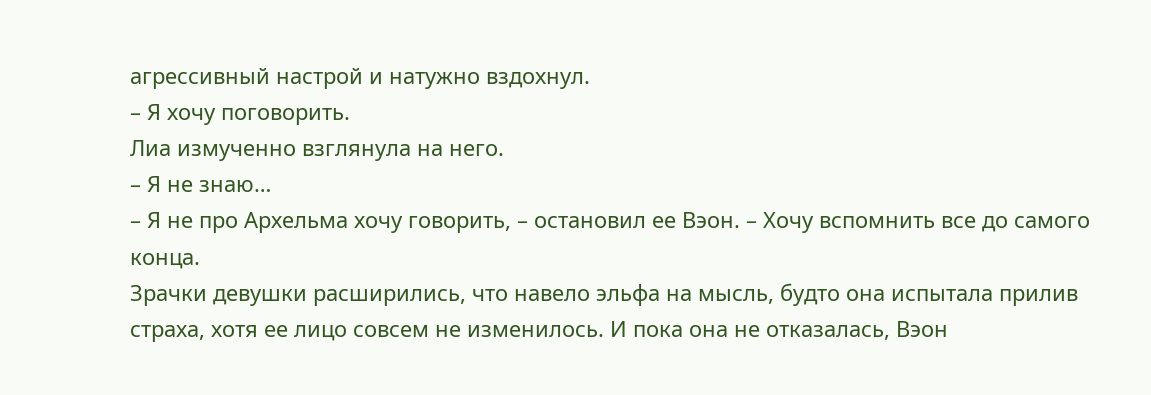агрессивный настрой и натужно вздохнул.
– Я хочу поговорить.
Лиа измученно взглянула на него.
– Я не знаю…
– Я не про Архельма хочу говорить, – остановил ее Вэон. – Хочу вспомнить все до самого конца.
Зрачки девушки расширились, что навело эльфа на мысль, будто она испытала прилив страха, хотя ее лицо совсем не изменилось. И пока она не отказалась, Вэон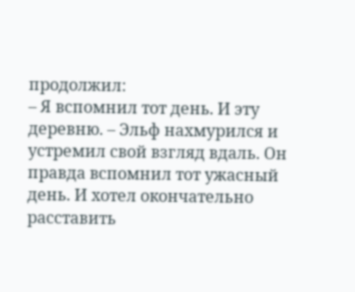продолжил:
– Я вспомнил тот день. И эту деревню. – Эльф нахмурился и устремил свой взгляд вдаль. Он правда вспомнил тот ужасный день. И хотел окончательно расставить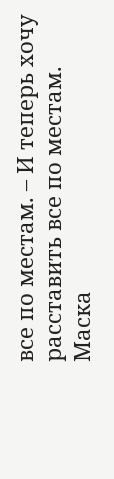все по местам. – И теперь хочу расставить все по местам.
Маска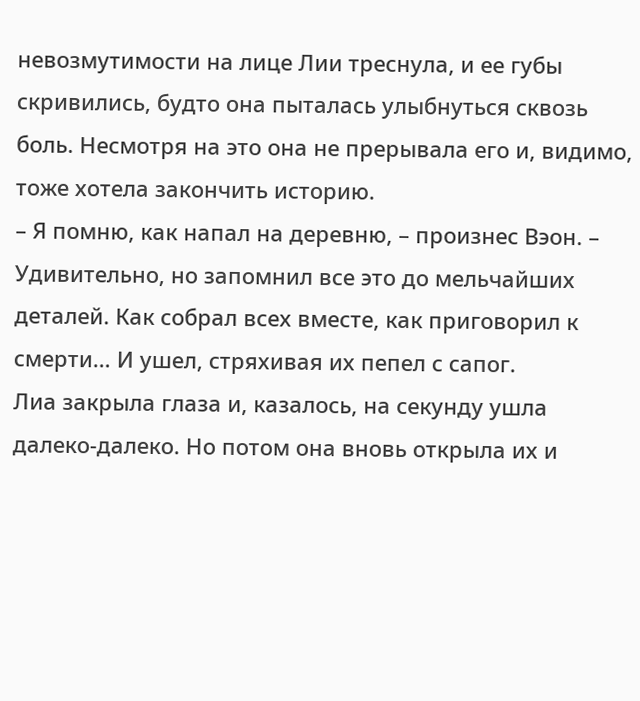невозмутимости на лице Лии треснула, и ее губы скривились, будто она пыталась улыбнуться сквозь боль. Несмотря на это она не прерывала его и, видимо, тоже хотела закончить историю.
– Я помню, как напал на деревню, – произнес Вэон. – Удивительно, но запомнил все это до мельчайших деталей. Как собрал всех вместе, как приговорил к смерти… И ушел, стряхивая их пепел с сапог.
Лиа закрыла глаза и, казалось, на секунду ушла далеко-далеко. Но потом она вновь открыла их и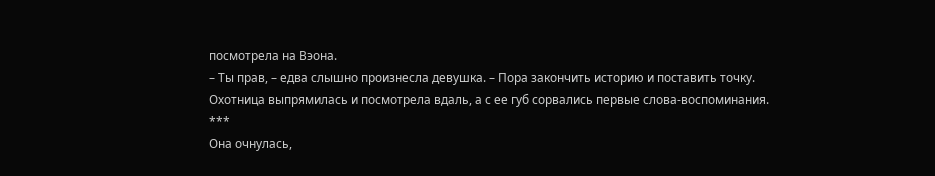посмотрела на Вэона.
– Ты прав, – едва слышно произнесла девушка. – Пора закончить историю и поставить точку.
Охотница выпрямилась и посмотрела вдаль, а с ее губ сорвались первые слова-воспоминания.
***
Она очнулась,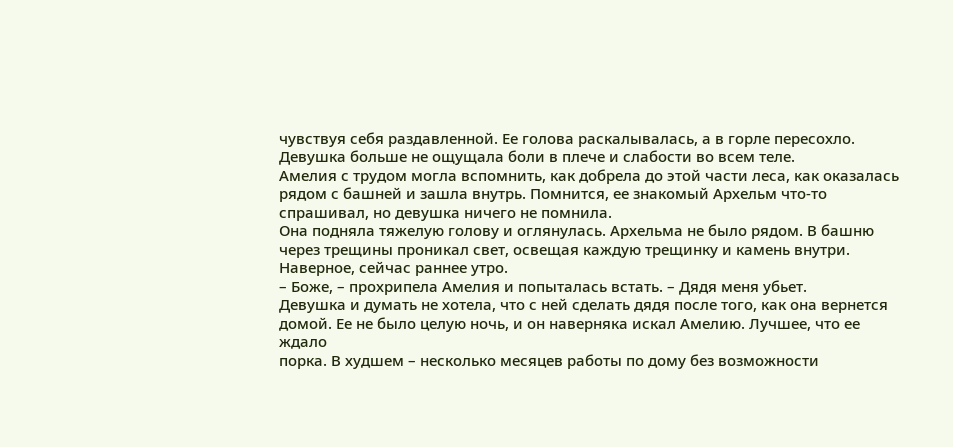чувствуя себя раздавленной. Ее голова раскалывалась, а в горле пересохло. Девушка больше не ощущала боли в плече и слабости во всем теле.
Амелия с трудом могла вспомнить, как добрела до этой части леса, как оказалась рядом с башней и зашла внутрь. Помнится, ее знакомый Архельм что-то спрашивал, но девушка ничего не помнила.
Она подняла тяжелую голову и оглянулась. Архельма не было рядом. В башню через трещины проникал свет, освещая каждую трещинку и камень внутри. Наверное, сейчас раннее утро.
– Боже, – прохрипела Амелия и попыталась встать. – Дядя меня убьет.
Девушка и думать не хотела, что с ней сделать дядя после того, как она вернется домой. Ее не было целую ночь, и он наверняка искал Амелию. Лучшее, что ее ждало
порка. В худшем – несколько месяцев работы по дому без возможности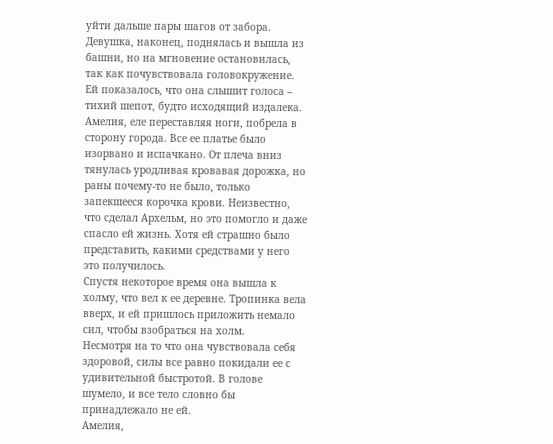уйти дальше пары шагов от забора.
Девушка, наконец, поднялась и вышла из башни, но на мгновение остановилась, так как почувствовала головокружение. Ей показалось, что она слышит голоса – тихий шепот, будто исходящий издалека.
Амелия, еле переставляя ноги, побрела в сторону города. Все ее платье было изорвано и испачкано. От плеча вниз тянулась уродливая кровавая дорожка, но раны почему-то не было, только запекшееся корочка крови. Неизвестно, что сделал Архельм, но это помогло и даже спасло ей жизнь. Хотя ей страшно было представить, какими средствами у него это получилось.
Спустя некоторое время она вышла к холму, что вел к ее деревне. Тропинка вела вверх, и ей пришлось приложить немало сил, чтобы взобраться на холм.
Несмотря на то что она чувствовала себя здоровой, силы все равно покидали ее с удивительной быстротой. В голове шумело, и все тело словно бы принадлежало не ей.
Амелия,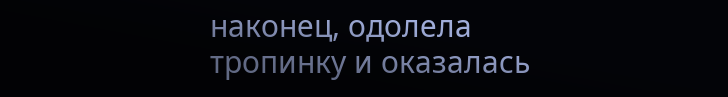наконец, одолела тропинку и оказалась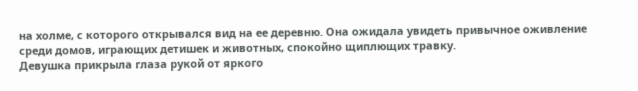на холме, с которого открывался вид на ее деревню. Она ожидала увидеть привычное оживление среди домов, играющих детишек и животных, спокойно щиплющих травку.
Девушка прикрыла глаза рукой от яркого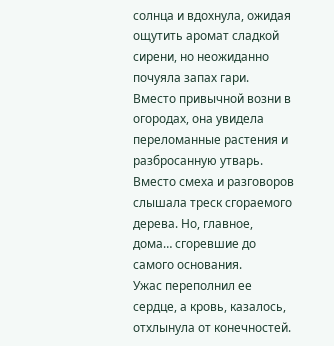солнца и вдохнула, ожидая ощутить аромат сладкой сирени, но неожиданно почуяла запах гари. Вместо привычной возни в огородах, она увидела переломанные растения и разбросанную утварь. Вместо смеха и разговоров слышала треск сгораемого дерева. Но, главное, дома… сгоревшие до самого основания.
Ужас переполнил ее сердце, а кровь, казалось, отхлынула от конечностей.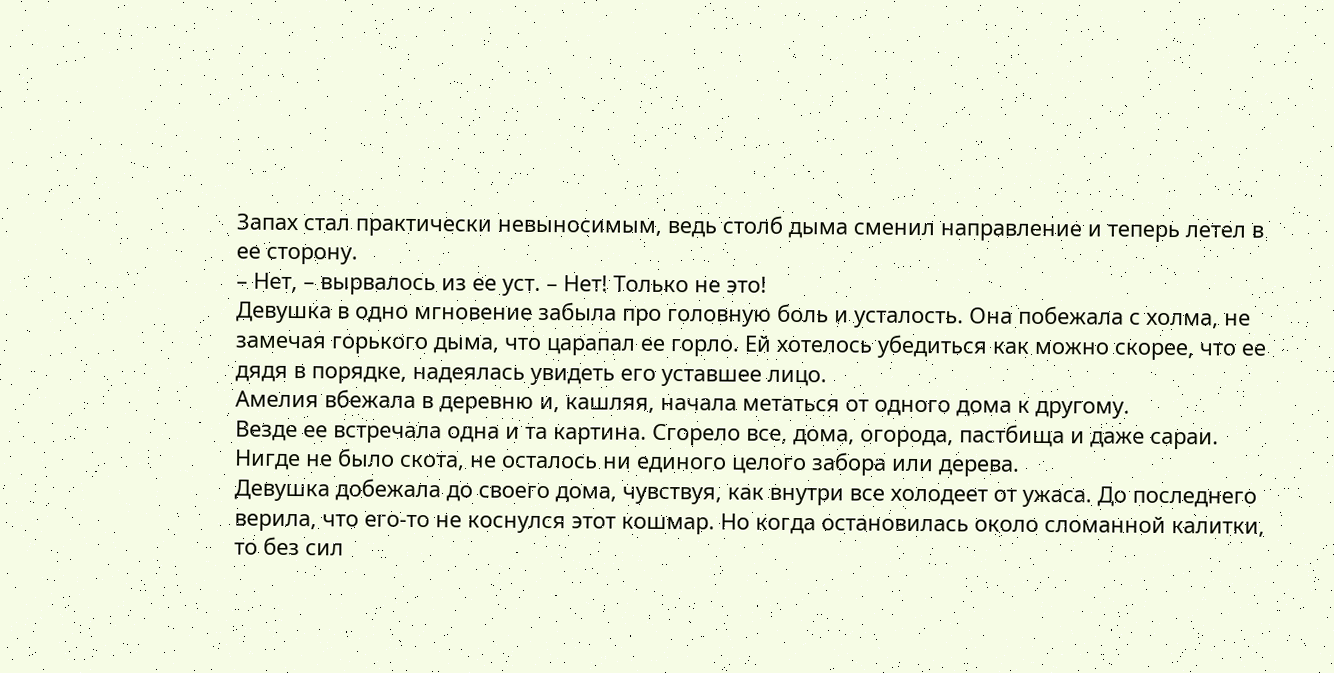Запах стал практически невыносимым, ведь столб дыма сменил направление и теперь летел в ее сторону.
– Нет, – вырвалось из ее уст. – Нет! Только не это!
Девушка в одно мгновение забыла про головную боль и усталость. Она побежала с холма, не замечая горького дыма, что царапал ее горло. Ей хотелось убедиться как можно скорее, что ее дядя в порядке, надеялась увидеть его уставшее лицо.
Амелия вбежала в деревню и, кашляя, начала метаться от одного дома к другому.
Везде ее встречала одна и та картина. Сгорело все, дома, огорода, пастбища и даже сараи. Нигде не было скота, не осталось ни единого целого забора или дерева.
Девушка добежала до своего дома, чувствуя, как внутри все холодеет от ужаса. До последнего верила, что его-то не коснулся этот кошмар. Но когда остановилась около сломанной калитки, то без сил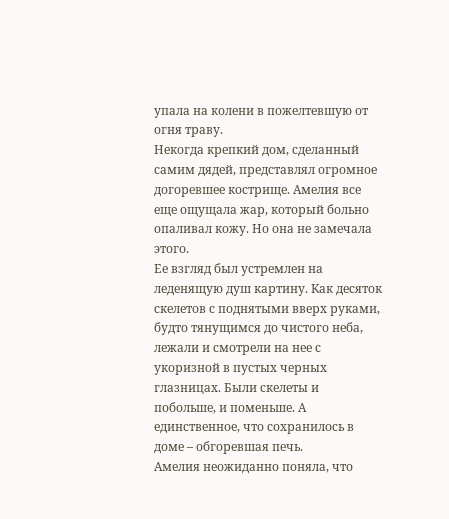упала на колени в пожелтевшую от огня траву.
Некогда крепкий дом, сделанный самим дядей, представлял огромное догоревшее кострище. Амелия все еще ощущала жар, который больно опаливал кожу. Но она не замечала этого.
Ее взгляд был устремлен на леденящую душ картину. Как десяток скелетов с поднятыми вверх руками, будто тянущимся до чистого неба, лежали и смотрели на нее с укоризной в пустых черных глазницах. Были скелеты и побольше, и поменьше. А единственное, что сохранилось в доме – обгоревшая печь.
Амелия неожиданно поняла, что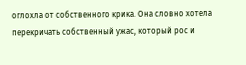оглохла от собственного крика. Она словно хотела перекричать собственный ужас, который рос и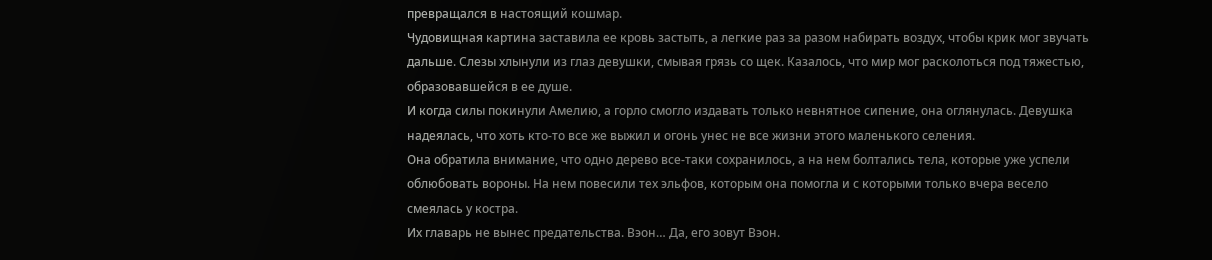превращался в настоящий кошмар.
Чудовищная картина заставила ее кровь застыть, а легкие раз за разом набирать воздух, чтобы крик мог звучать дальше. Слезы хлынули из глаз девушки, смывая грязь со щек. Казалось, что мир мог расколоться под тяжестью, образовавшейся в ее душе.
И когда силы покинули Амелию, а горло смогло издавать только невнятное сипение, она оглянулась. Девушка надеялась, что хоть кто-то все же выжил и огонь унес не все жизни этого маленького селения.
Она обратила внимание, что одно дерево все-таки сохранилось, а на нем болтались тела, которые уже успели облюбовать вороны. На нем повесили тех эльфов, которым она помогла и с которыми только вчера весело смеялась у костра.
Их главарь не вынес предательства. Вэон… Да, его зовут Вэон.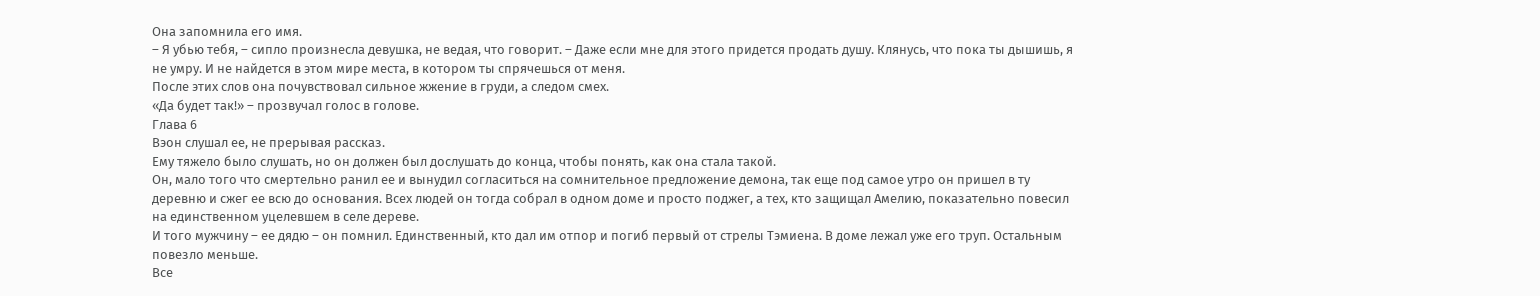Она запомнила его имя.
– Я убью тебя, – сипло произнесла девушка, не ведая, что говорит. – Даже если мне для этого придется продать душу. Клянусь, что пока ты дышишь, я не умру. И не найдется в этом мире места, в котором ты спрячешься от меня.
После этих слов она почувствовал сильное жжение в груди, а следом смех.
«Да будет так!» – прозвучал голос в голове.
Глава 6
Вэон слушал ее, не прерывая рассказ.
Ему тяжело было слушать, но он должен был дослушать до конца, чтобы понять, как она стала такой.
Он, мало того что смертельно ранил ее и вынудил согласиться на сомнительное предложение демона, так еще под самое утро он пришел в ту деревню и сжег ее всю до основания. Всех людей он тогда собрал в одном доме и просто поджег, а тех, кто защищал Амелию, показательно повесил на единственном уцелевшем в селе дереве.
И того мужчину – ее дядю – он помнил. Единственный, кто дал им отпор и погиб первый от стрелы Тэмиена. В доме лежал уже его труп. Остальным повезло меньше.
Все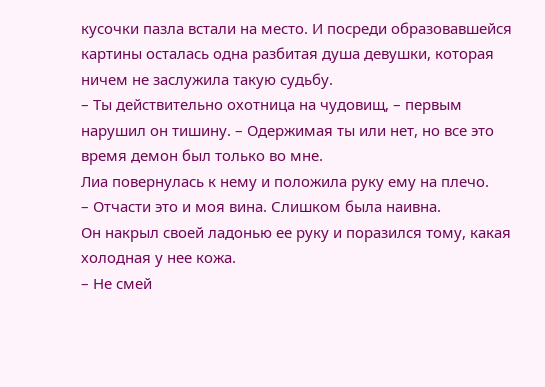кусочки пазла встали на место. И посреди образовавшейся картины осталась одна разбитая душа девушки, которая ничем не заслужила такую судьбу.
– Ты действительно охотница на чудовищ, – первым нарушил он тишину. – Одержимая ты или нет, но все это время демон был только во мне.
Лиа повернулась к нему и положила руку ему на плечо.
– Отчасти это и моя вина. Слишком была наивна.
Он накрыл своей ладонью ее руку и поразился тому, какая холодная у нее кожа.
– Не смей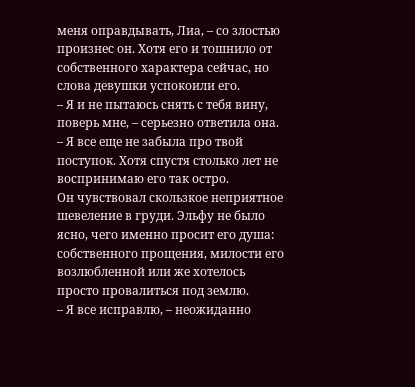меня оправдывать, Лиа, – со злостью произнес он. Хотя его и тошнило от собственного характера сейчас, но слова девушки успокоили его.
– Я и не пытаюсь снять с тебя вину, поверь мне, – серьезно ответила она. – Я все еще не забыла про твой поступок. Хотя спустя столько лет не воспринимаю его так остро.
Он чувствовал скользкое неприятное шевеление в груди. Эльфу не было ясно, чего именно просит его душа: собственного прощения, милости его возлюбленной или же хотелось просто провалиться под землю.
– Я все исправлю, – неожиданно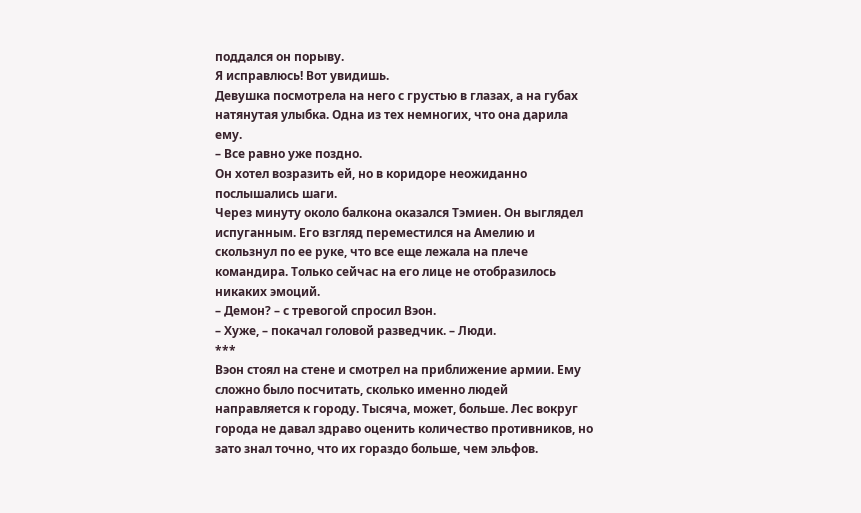поддался он порыву.
Я исправлюсь! Вот увидишь.
Девушка посмотрела на него с грустью в глазах, а на губах натянутая улыбка. Одна из тех немногих, что она дарила ему.
– Все равно уже поздно.
Он хотел возразить ей, но в коридоре неожиданно послышались шаги.
Через минуту около балкона оказался Тэмиен. Он выглядел испуганным. Его взгляд переместился на Амелию и скользнул по ее руке, что все еще лежала на плече командира. Только сейчас на его лице не отобразилось никаких эмоций.
– Демон? – с тревогой спросил Вэон.
– Хуже, – покачал головой разведчик. – Люди.
***
Вэон стоял на стене и смотрел на приближение армии. Ему сложно было посчитать, сколько именно людей направляется к городу. Тысяча, может, больше. Лес вокруг города не давал здраво оценить количество противников, но зато знал точно, что их гораздо больше, чем эльфов.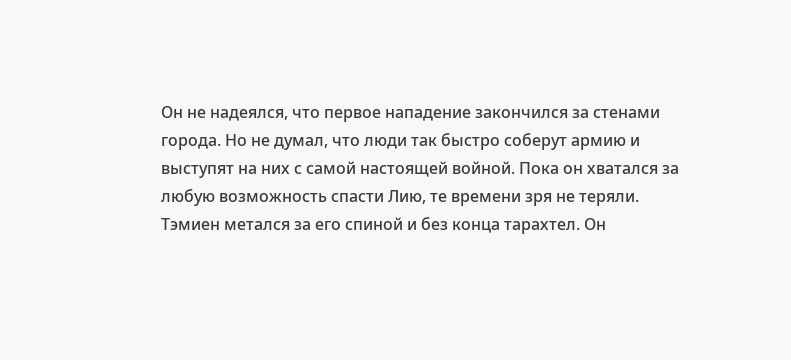Он не надеялся, что первое нападение закончился за стенами города. Но не думал, что люди так быстро соберут армию и выступят на них с самой настоящей войной. Пока он хватался за любую возможность спасти Лию, те времени зря не теряли.
Тэмиен метался за его спиной и без конца тарахтел. Он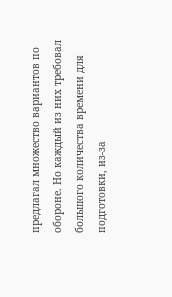предлагал множество вариантов по обороне. Но каждый из них требовал большого количества времени для подготовки, из-за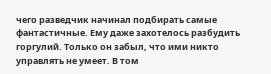чего разведчик начинал подбирать самые фантастичные. Ему даже захотелось разбудить горгулий. Только он забыл, что ими никто управлять не умеет. В том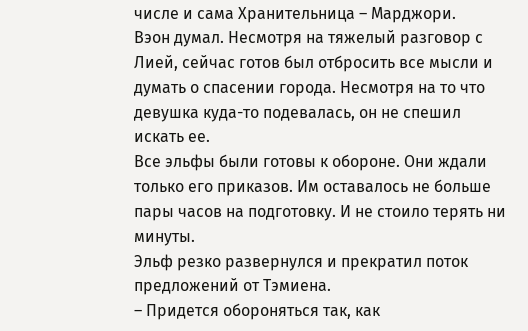числе и сама Хранительница – Марджори.
Вэон думал. Несмотря на тяжелый разговор с Лией, сейчас готов был отбросить все мысли и думать о спасении города. Несмотря на то что девушка куда-то подевалась, он не спешил искать ее.
Все эльфы были готовы к обороне. Они ждали только его приказов. Им оставалось не больше пары часов на подготовку. И не стоило терять ни минуты.
Эльф резко развернулся и прекратил поток предложений от Тэмиена.
– Придется обороняться так, как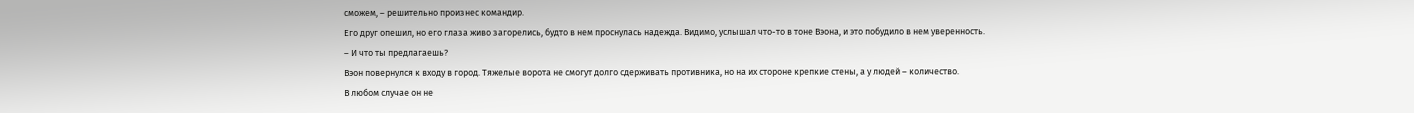сможем, – решительно произнес командир.
Его друг опешил, но его глаза живо загорелись, будто в нем проснулась надежда. Видимо, услышал что-то в тоне Вэона, и это побудило в нем уверенность.
– И что ты предлагаешь?
Вэон повернулся к входу в город. Тяжелые ворота не смогут долго сдерживать противника, но на их стороне крепкие стены, а у людей – количество.
В любом случае он не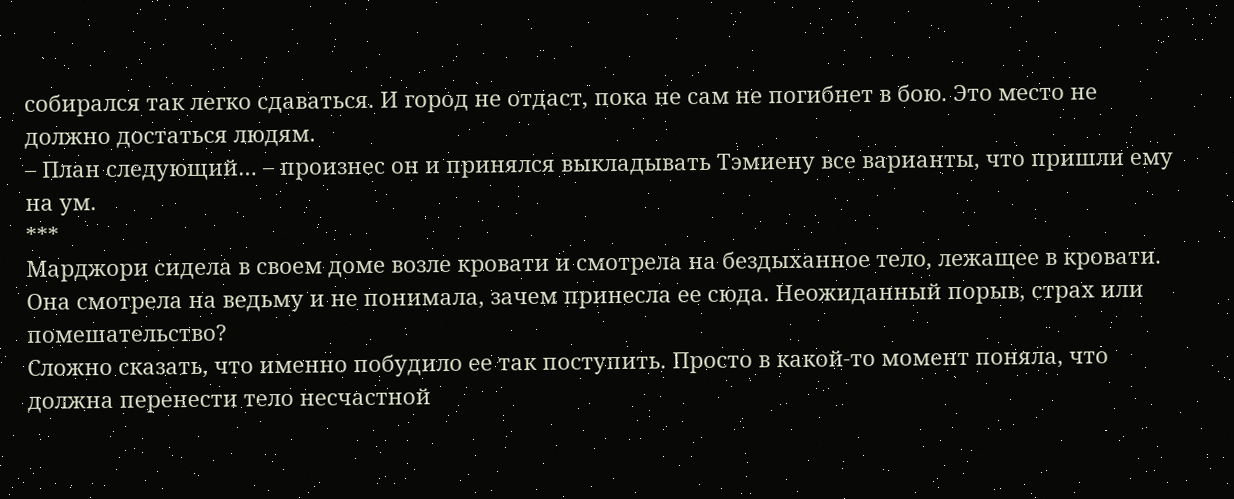собирался так легко сдаваться. И город не отдаст, пока не сам не погибнет в бою. Это место не должно достаться людям.
– План следующий… – произнес он и принялся выкладывать Тэмиену все варианты, что пришли ему на ум.
***
Марджори сидела в своем доме возле кровати и смотрела на бездыханное тело, лежащее в кровати. Она смотрела на ведьму и не понимала, зачем принесла ее сюда. Неожиданный порыв, страх или помешательство?
Сложно сказать, что именно побудило ее так поступить. Просто в какой-то момент поняла, что должна перенести тело несчастной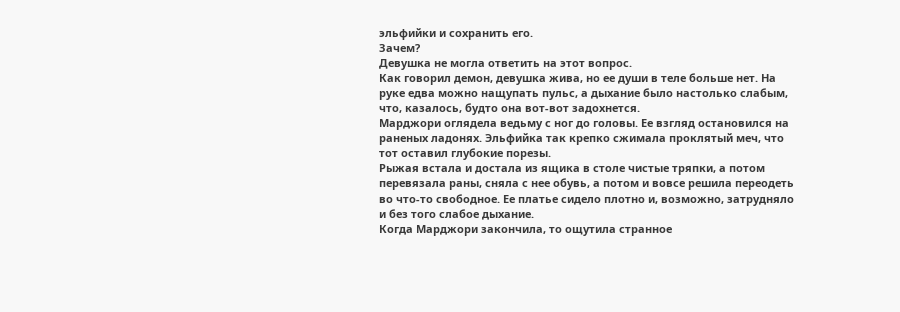эльфийки и сохранить его.
Зачем?
Девушка не могла ответить на этот вопрос.
Как говорил демон, девушка жива, но ее души в теле больше нет. На руке едва можно нащупать пульс, а дыхание было настолько слабым, что, казалось, будто она вот-вот задохнется.
Марджори оглядела ведьму с ног до головы. Ее взгляд остановился на раненых ладонях. Эльфийка так крепко сжимала проклятый меч, что тот оставил глубокие порезы.
Рыжая встала и достала из ящика в столе чистые тряпки, а потом перевязала раны, сняла с нее обувь, а потом и вовсе решила переодеть во что-то свободное. Ее платье сидело плотно и, возможно, затрудняло и без того слабое дыхание.
Когда Марджори закончила, то ощутила странное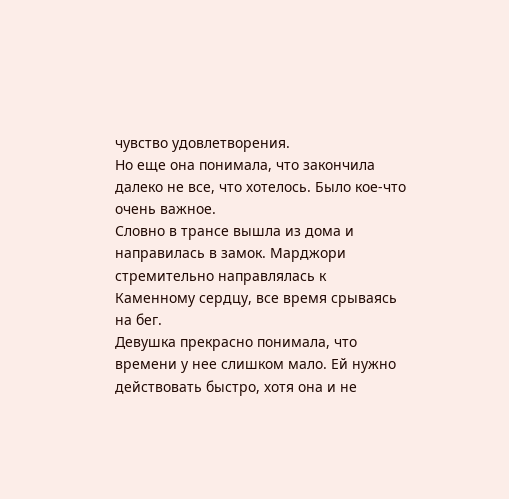чувство удовлетворения.
Но еще она понимала, что закончила далеко не все, что хотелось. Было кое-что очень важное.
Словно в трансе вышла из дома и направилась в замок. Марджори стремительно направлялась к Каменному сердцу, все время срываясь на бег.
Девушка прекрасно понимала, что времени у нее слишком мало. Ей нужно действовать быстро, хотя она и не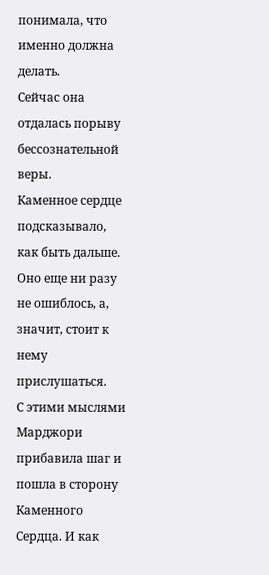понимала, что именно должна делать.
Сейчас она отдалась порыву бессознательной веры.
Каменное сердце подсказывало, как быть дальше.
Оно еще ни разу не ошиблось, а, значит, стоит к нему прислушаться.
С этими мыслями Марджори прибавила шаг и пошла в сторону Каменного Сердца. И как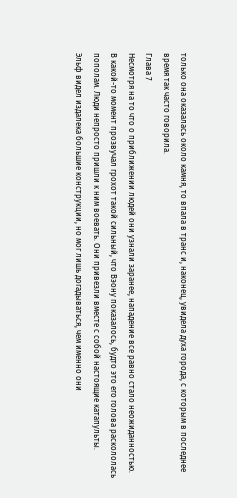только она оказалась около камня, то впала в транс и, наконец, увидела духа города, с которым в последнее время так часто говорила.
Глава 7
Несмотря на то что о приближении людей они узнали заранее, нападение все равно стало неожиданностью.
В какой-то момент прозвучал грохот такой сильный, что Вэону показалось, будто это его голова раскололась пополам. Люди непросто пришли к ним воевать. Они привезли вместе с собой настоящие катапульты.
Эльф видел издалека большие конструкции, но мог лишь догадываться, чем именно они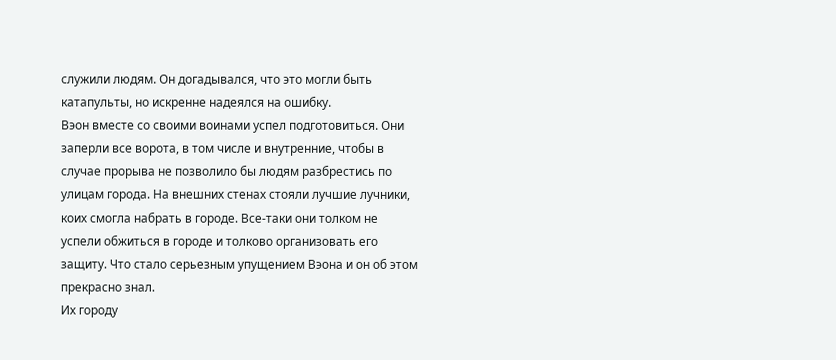служили людям. Он догадывался, что это могли быть катапульты, но искренне надеялся на ошибку.
Вэон вместе со своими воинами успел подготовиться. Они заперли все ворота, в том числе и внутренние, чтобы в случае прорыва не позволило бы людям разбрестись по улицам города. На внешних стенах стояли лучшие лучники, коих смогла набрать в городе. Все-таки они толком не успели обжиться в городе и толково организовать его защиту. Что стало серьезным упущением Вэона и он об этом прекрасно знал.
Их городу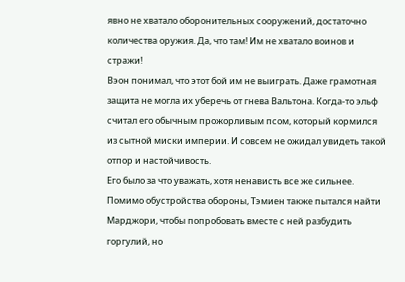явно не хватало оборонительных сооружений, достаточно количества оружия. Да, что там! Им не хватало воинов и стражи!
Вэон понимал, что этот бой им не выиграть. Даже грамотная защита не могла их уберечь от гнева Вальтона. Когда-то эльф считал его обычным прожорливым псом, который кормился из сытной миски империи. И совсем не ожидал увидеть такой отпор и настойчивость.
Его было за что уважать, хотя ненависть все же сильнее.
Помимо обустройства обороны, Тэмиен также пытался найти Марджори, чтобы попробовать вместе с ней разбудить горгулий, но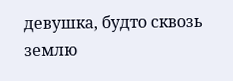девушка, будто сквозь землю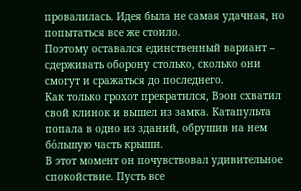провалилась. Идея была не самая удачная, но попытаться все же стоило.
Поэтому оставался единственный вариант – сдерживать оборону столько, сколько они смогут и сражаться до последнего.
Как только грохот прекратился, Вэон схватил свой клинок и вышел из замка. Катапульта попала в одно из зданий, обрушив на нем бо́льшую часть крыши.
В этот момент он почувствовал удивительное
спокойствие. Пусть все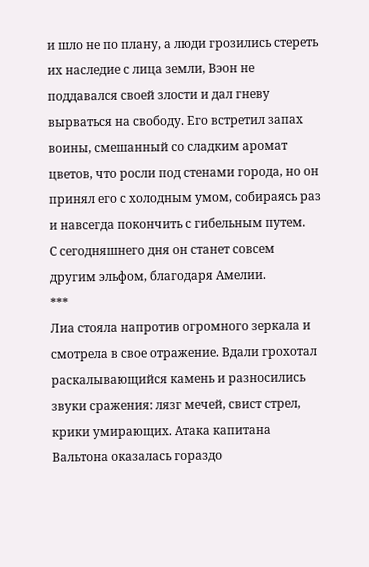и шло не по плану, а люди грозились стереть их наследие с лица земли, Вэон не поддавался своей злости и дал гневу вырваться на свободу. Его встретил запах воины, смешанный со сладким аромат цветов, что росли под стенами города, но он принял его с холодным умом, собираясь раз и навсегда покончить с гибельным путем.
С сегодняшнего дня он станет совсем другим эльфом, благодаря Амелии.
***
Лиа стояла напротив огромного зеркала и смотрела в свое отражение. Вдали грохотал раскалывающийся камень и разносились звуки сражения: лязг мечей, свист стрел, крики умирающих. Атака капитана Вальтона оказалась гораздо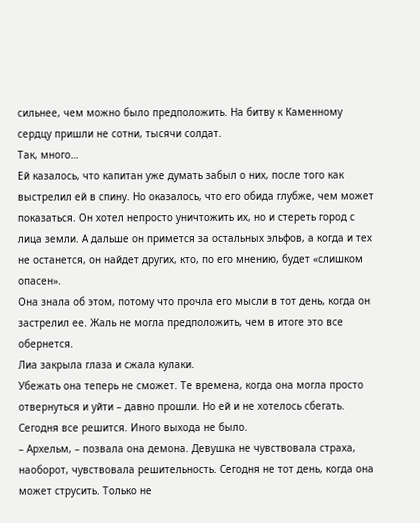сильнее, чем можно было предположить. На битву к Каменному сердцу пришли не сотни, тысячи солдат.
Так, много…
Ей казалось, что капитан уже думать забыл о них, после того как выстрелил ей в спину. Но оказалось, что его обида глубже, чем может показаться. Он хотел непросто уничтожить их, но и стереть город с лица земли. А дальше он примется за остальных эльфов, а когда и тех не останется, он найдет других, кто, по его мнению, будет «слишком опасен».
Она знала об этом, потому что прочла его мысли в тот день, когда он застрелил ее. Жаль не могла предположить, чем в итоге это все обернется.
Лиа закрыла глаза и сжала кулаки.
Убежать она теперь не сможет. Те времена, когда она могла просто отвернуться и уйти – давно прошли. Но ей и не хотелось сбегать. Сегодня все решится. Иного выхода не было.
– Архельм, – позвала она демона. Девушка не чувствовала страха, наоборот, чувствовала решительность. Сегодня не тот день, когда она может струсить. Только не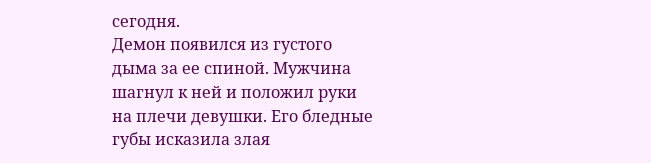сегодня.
Демон появился из густого дыма за ее спиной. Мужчина шагнул к ней и положил руки на плечи девушки. Его бледные губы исказила злая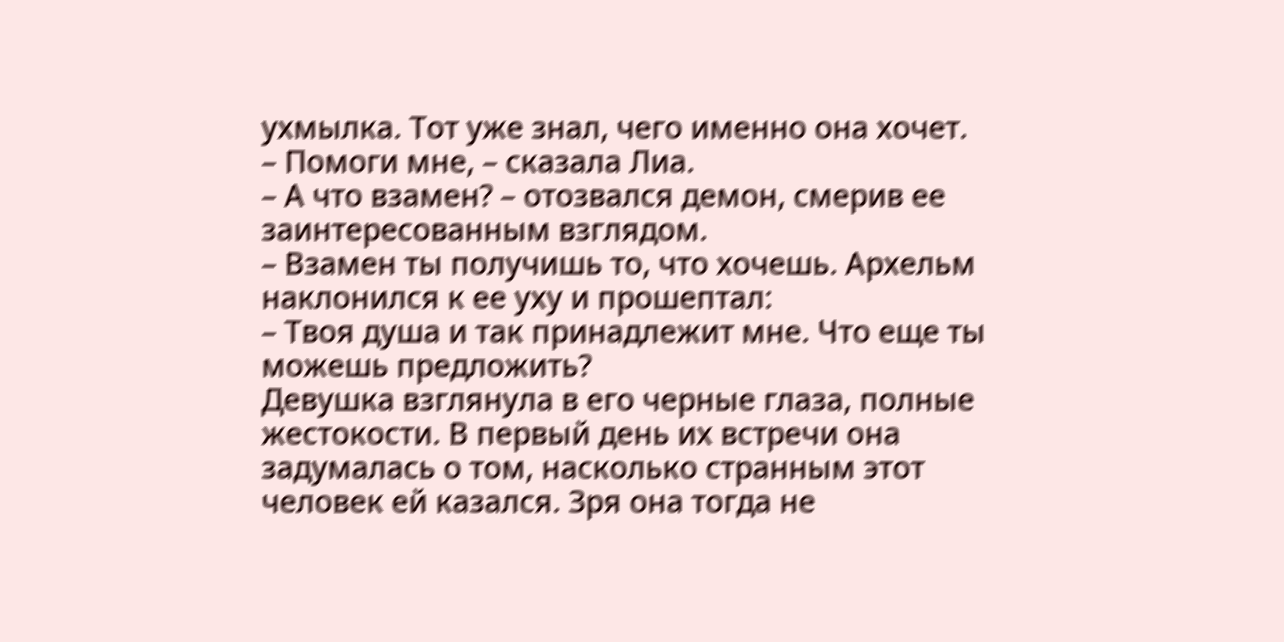ухмылка. Тот уже знал, чего именно она хочет.
– Помоги мне, – сказала Лиа.
– А что взамен? – отозвался демон, смерив ее заинтересованным взглядом.
– Взамен ты получишь то, что хочешь. Архельм наклонился к ее уху и прошептал:
– Твоя душа и так принадлежит мне. Что еще ты можешь предложить?
Девушка взглянула в его черные глаза, полные жестокости. В первый день их встречи она задумалась о том, насколько странным этот человек ей казался. Зря она тогда не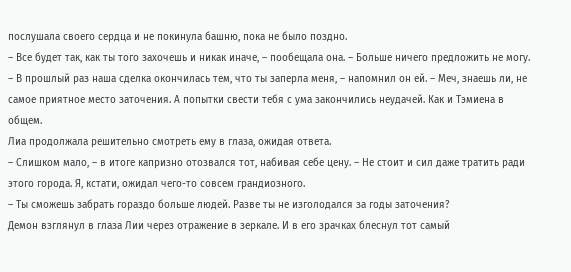послушала своего сердца и не покинула башню, пока не было поздно.
– Все будет так, как ты того захочешь и никак иначе, – пообещала она. – Больше ничего предложить не могу.
– В прошлый раз наша сделка окончилась тем, что ты заперла меня, – напомнил он ей. – Меч, знаешь ли, не самое приятное место заточения. А попытки свести тебя с ума закончились неудачей. Как и Тэмиена в общем.
Лиа продолжала решительно смотреть ему в глаза, ожидая ответа.
– Слишком мало, – в итоге капризно отозвался тот, набивая себе цену. – Не стоит и сил даже тратить ради этого города. Я, кстати, ожидал чего-то совсем грандиозного.
– Ты сможешь забрать гораздо больше людей. Разве ты не изголодался за годы заточения?
Демон взглянул в глаза Лии через отражение в зеркале. И в его зрачках блеснул тот самый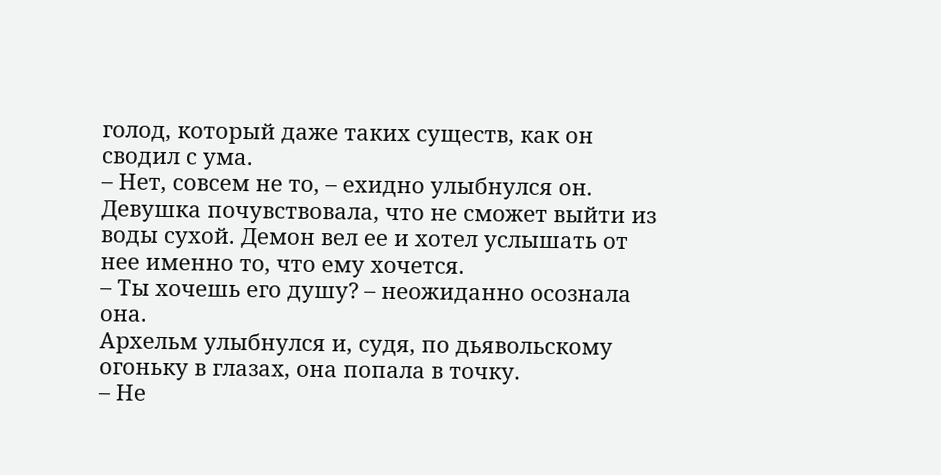голод, который даже таких существ, как он сводил с ума.
– Нет, совсем не то, – ехидно улыбнулся он.
Девушка почувствовала, что не сможет выйти из воды сухой. Демон вел ее и хотел услышать от нее именно то, что ему хочется.
– Ты хочешь его душу? – неожиданно осознала она.
Архельм улыбнулся и, судя, по дьявольскому огоньку в глазах, она попала в точку.
– Не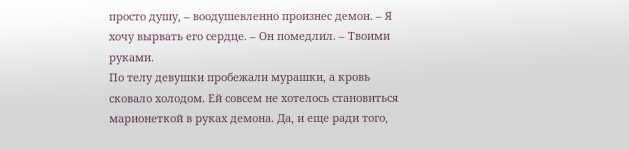просто душу, – воодушевленно произнес демон. – Я хочу вырвать его сердце. – Он помедлил. – Твоими руками.
По телу девушки пробежали мурашки, а кровь сковало холодом. Ей совсем не хотелось становиться марионеткой в руках демона. Да, и еще ради того,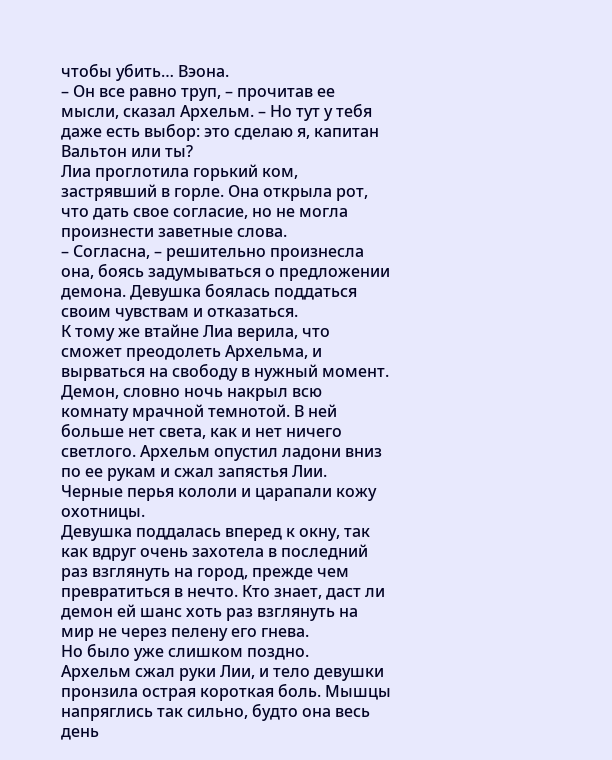чтобы убить… Вэона.
– Он все равно труп, – прочитав ее мысли, сказал Архельм. – Но тут у тебя даже есть выбор: это сделаю я, капитан Вальтон или ты?
Лиа проглотила горький ком, застрявший в горле. Она открыла рот, что дать свое согласие, но не могла произнести заветные слова.
– Согласна, – решительно произнесла она, боясь задумываться о предложении демона. Девушка боялась поддаться своим чувствам и отказаться.
К тому же втайне Лиа верила, что сможет преодолеть Архельма, и вырваться на свободу в нужный момент.
Демон, словно ночь накрыл всю комнату мрачной темнотой. В ней больше нет света, как и нет ничего светлого. Архельм опустил ладони вниз по ее рукам и сжал запястья Лии. Черные перья кололи и царапали кожу охотницы.
Девушка поддалась вперед к окну, так как вдруг очень захотела в последний раз взглянуть на город, прежде чем превратиться в нечто. Кто знает, даст ли демон ей шанс хоть раз взглянуть на мир не через пелену его гнева.
Но было уже слишком поздно.
Архельм сжал руки Лии, и тело девушки пронзила острая короткая боль. Мышцы напряглись так сильно, будто она весь день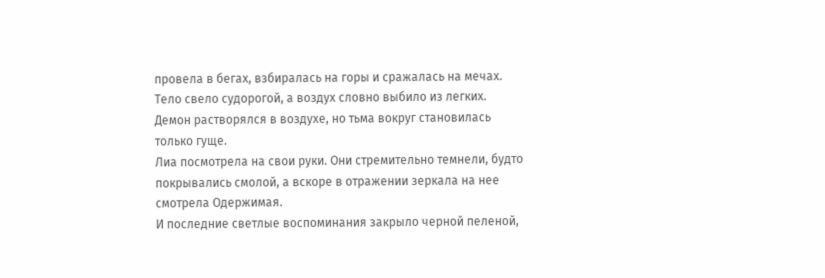провела в бегах, взбиралась на горы и сражалась на мечах. Тело свело судорогой, а воздух словно выбило из легких.
Демон растворялся в воздухе, но тьма вокруг становилась только гуще.
Лиа посмотрела на свои руки. Они стремительно темнели, будто покрывались смолой, а вскоре в отражении зеркала на нее смотрела Одержимая.
И последние светлые воспоминания закрыло черной пеленой,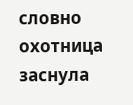словно охотница заснула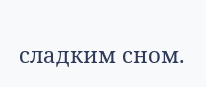сладким сном.